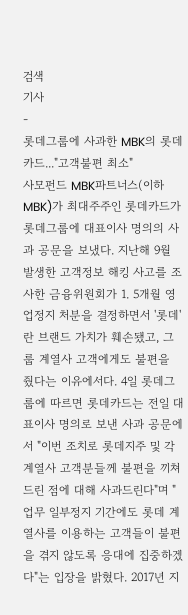검색
기사
-
롯데그룹에 사과한 MBK의 롯데카드..."고객불편 최소"
사모펀드 MBK파트너스(이하 MBK)가 최대주주인 롯데카드가 롯데그룹에 대표이사 명의의 사과 공문을 보냈다. 지난해 9월 발생한 고객정보 해킹 사고를 조사한 금융위원회가 1. 5개월 영업정지 처분을 결정하면서 '롯데'란 브랜드 가치가 훼손됐고, 그룹 계열사 고객에게도 불편을 줬다는 이유에서다. 4일 롯데그룹에 따르면 롯데카드는 전일 대표이사 명의로 보낸 사과 공문에서 "이번 조치로 롯데지주 및 각 계열사 고객분들께 불편을 끼쳐드린 점에 대해 사과드린다"며 "업무 일부정지 기간에도 롯데 계열사를 이용하는 고객들이 불편을 겪지 않도록 응대에 집중하겠다"는 입장을 밝혔다. 2017년 지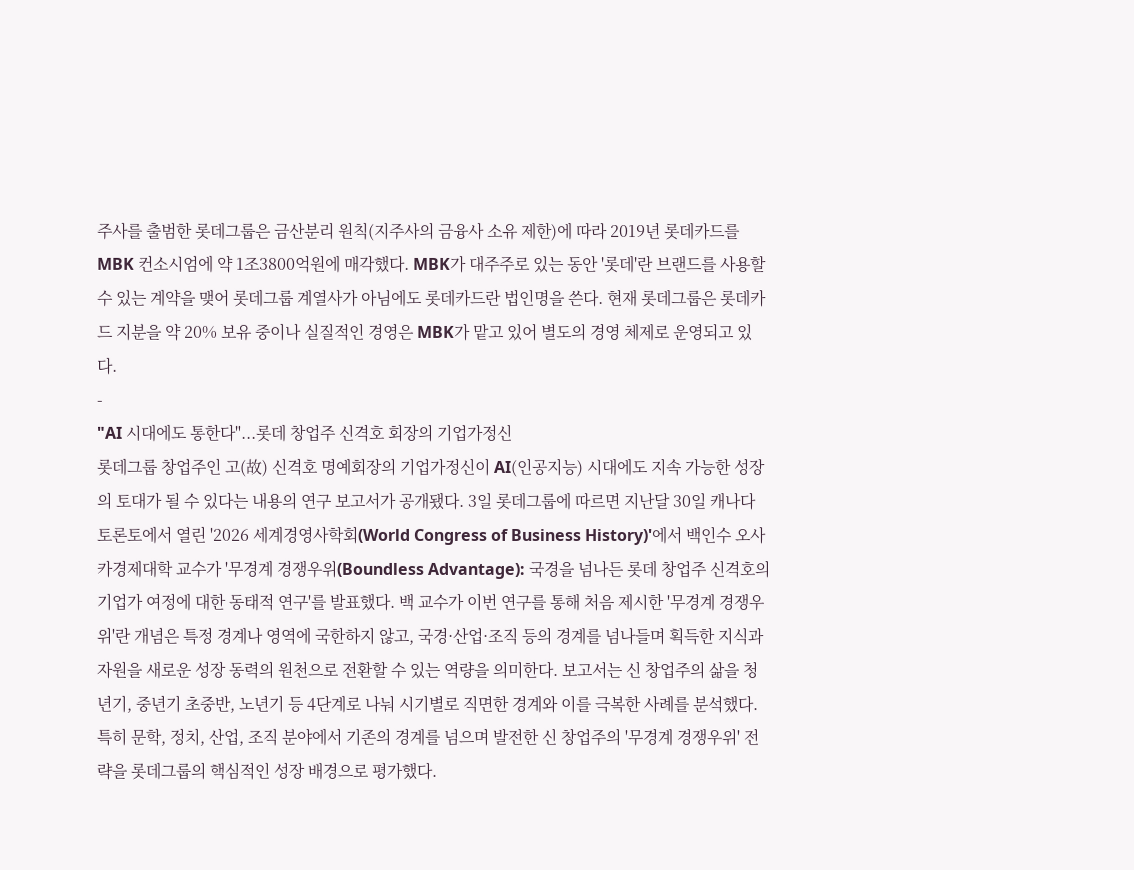주사를 출범한 롯데그룹은 금산분리 원칙(지주사의 금융사 소유 제한)에 따라 2019년 롯데카드를 MBK 컨소시엄에 약 1조3800억원에 매각했다. MBK가 대주주로 있는 동안 '롯데'란 브랜드를 사용할 수 있는 계약을 맺어 롯데그룹 계열사가 아님에도 롯데카드란 법인명을 쓴다. 현재 롯데그룹은 롯데카드 지분을 약 20% 보유 중이나 실질적인 경영은 MBK가 맡고 있어 별도의 경영 체제로 운영되고 있다.
-
"AI 시대에도 통한다"...롯데 창업주 신격호 회장의 기업가정신
롯데그룹 창업주인 고(故) 신격호 명예회장의 기업가정신이 AI(인공지능) 시대에도 지속 가능한 성장의 토대가 될 수 있다는 내용의 연구 보고서가 공개됐다. 3일 롯데그룹에 따르면 지난달 30일 캐나다 토론토에서 열린 '2026 세계경영사학회(World Congress of Business History)'에서 백인수 오사카경제대학 교수가 '무경계 경쟁우위(Boundless Advantage): 국경을 넘나든 롯데 창업주 신격호의 기업가 여정에 대한 동태적 연구'를 발표했다. 백 교수가 이번 연구를 통해 처음 제시한 '무경계 경쟁우위'란 개념은 특정 경계나 영역에 국한하지 않고, 국경·산업·조직 등의 경계를 넘나들며 획득한 지식과 자원을 새로운 성장 동력의 원천으로 전환할 수 있는 역량을 의미한다. 보고서는 신 창업주의 삶을 청년기, 중년기 초중반, 노년기 등 4단계로 나눠 시기별로 직면한 경계와 이를 극복한 사례를 분석했다. 특히 문학, 정치, 산업, 조직 분야에서 기존의 경계를 넘으며 발전한 신 창업주의 '무경계 경쟁우위' 전략을 롯데그룹의 핵심적인 성장 배경으로 평가했다.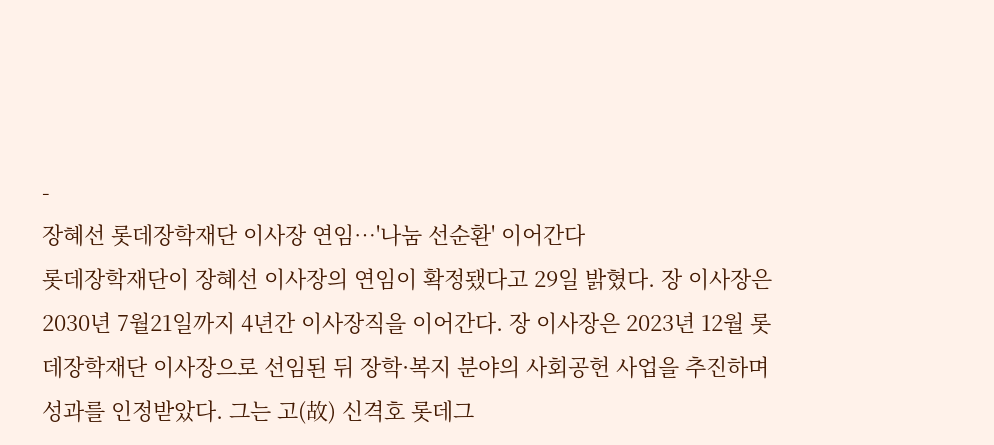-
장혜선 롯데장학재단 이사장 연임…'나눔 선순환' 이어간다
롯데장학재단이 장혜선 이사장의 연임이 확정됐다고 29일 밝혔다. 장 이사장은 2030년 7월21일까지 4년간 이사장직을 이어간다. 장 이사장은 2023년 12월 롯데장학재단 이사장으로 선임된 뒤 장학·복지 분야의 사회공헌 사업을 추진하며 성과를 인정받았다. 그는 고(故) 신격호 롯데그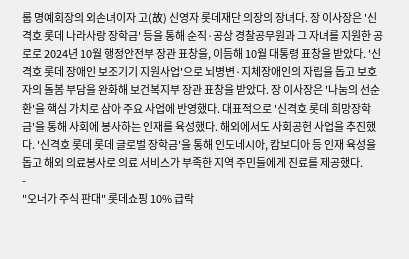룹 명예회장의 외손녀이자 고(故) 신영자 롯데재단 의장의 장녀다. 장 이사장은 '신격호 롯데 나라사랑 장학금' 등을 통해 순직·공상 경찰공무원과 그 자녀를 지원한 공로로 2024년 10월 행정안전부 장관 표창을, 이듬해 10월 대통령 표창을 받았다. '신격호 롯데 장애인 보조기기 지원사업'으로 뇌병변·지체장애인의 자립을 돕고 보호자의 돌봄 부담을 완화해 보건복지부 장관 표창을 받았다. 장 이사장은 '나눔의 선순환'을 핵심 가치로 삼아 주요 사업에 반영했다. 대표적으로 '신격호 롯데 희망장학금'을 통해 사회에 봉사하는 인재를 육성했다. 해외에서도 사회공헌 사업을 추진했다. '신격호 롯데 롯데 글로벌 장학금'을 통해 인도네시아, 캄보디아 등 인재 육성을 돕고 해외 의료봉사로 의료 서비스가 부족한 지역 주민들에게 진료를 제공했다.
-
"오너가 주식 판대" 롯데쇼핑 10% 급락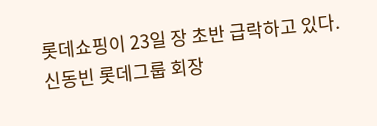롯데쇼핑이 23일 장 초반 급락하고 있다. 신동빈 롯데그룹 회장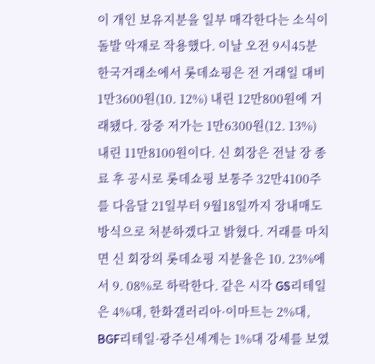이 개인 보유지분을 일부 매각한다는 소식이 돌발 악재로 작용했다. 이날 오전 9시45분 한국거래소에서 롯데쇼핑은 전 거래일 대비 1만3600원(10. 12%) 내린 12만800원에 거래됐다. 장중 저가는 1만6300원(12. 13%) 내린 11만8100원이다. 신 회장은 전날 장 종료 후 공시로 롯데쇼핑 보통주 32만4100주를 다음달 21일부터 9월18일까지 장내매도 방식으로 처분하겠다고 밝혔다. 거래를 마치면 신 회장의 롯데쇼핑 지분율은 10. 23%에서 9. 08%로 하락한다. 같은 시각 GS리테일은 4%대, 한화갤러리아·이마트는 2%대, BGF리테일·광주신세계는 1%대 강세를 보였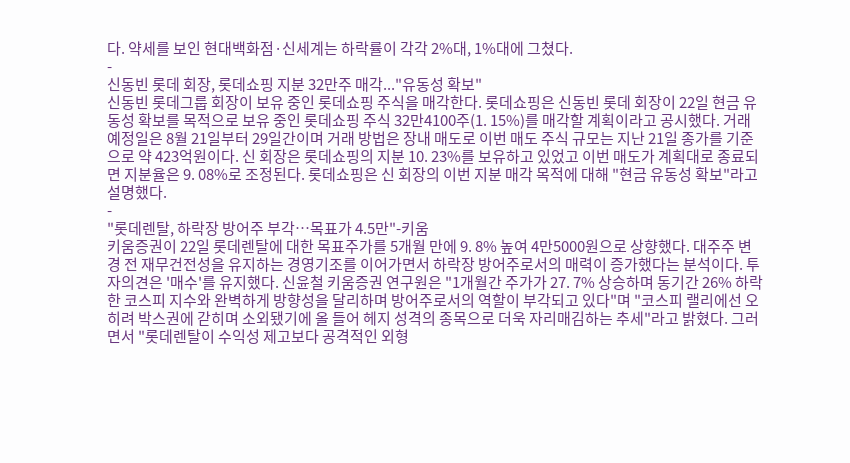다. 약세를 보인 현대백화점·신세계는 하락률이 각각 2%대, 1%대에 그쳤다.
-
신동빈 롯데 회장, 롯데쇼핑 지분 32만주 매각..."유동성 확보"
신동빈 롯데그룹 회장이 보유 중인 롯데쇼핑 주식을 매각한다. 롯데쇼핑은 신동빈 롯데 회장이 22일 현금 유동성 확보를 목적으로 보유 중인 롯데쇼핑 주식 32만4100주(1. 15%)를 매각할 계획이라고 공시했다. 거래예정일은 8월 21일부터 29일간이며 거래 방법은 장내 매도로 이번 매도 주식 규모는 지난 21일 종가를 기준으로 약 423억원이다. 신 회장은 롯데쇼핑의 지분 10. 23%를 보유하고 있었고 이번 매도가 계획대로 종료되면 지분율은 9. 08%로 조정된다. 롯데쇼핑은 신 회장의 이번 지분 매각 목적에 대해 "현금 유동성 확보"라고 설명했다.
-
"롯데렌탈, 하락장 방어주 부각…목표가 4.5만"-키움
키움증권이 22일 롯데렌탈에 대한 목표주가를 5개월 만에 9. 8% 높여 4만5000원으로 상향했다. 대주주 변경 전 재무건전성을 유지하는 경영기조를 이어가면서 하락장 방어주로서의 매력이 증가했다는 분석이다. 투자의견은 '매수'를 유지했다. 신윤철 키움증권 연구원은 "1개월간 주가가 27. 7% 상승하며 동기간 26% 하락한 코스피 지수와 완벽하게 방향성을 달리하며 방어주로서의 역할이 부각되고 있다"며 "코스피 랠리에선 오히려 박스권에 갇히며 소외됐기에 올 들어 헤지 성격의 종목으로 더욱 자리매김하는 추세"라고 밝혔다. 그러면서 "롯데렌탈이 수익성 제고보다 공격적인 외형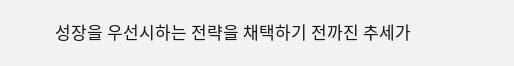성장을 우선시하는 전략을 채택하기 전까진 추세가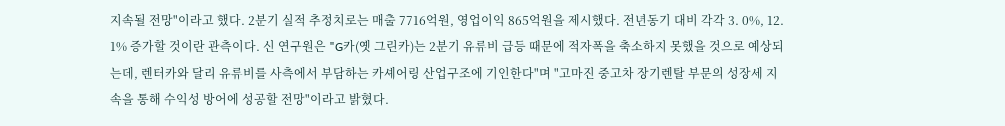지속될 전망"이라고 했다. 2분기 실적 추정치로는 매출 7716억원, 영업이익 865억원을 제시했다. 전년동기 대비 각각 3. 0%, 12. 1% 증가할 것이란 관측이다. 신 연구원은 "G카(옛 그린카)는 2분기 유류비 급등 때문에 적자폭을 축소하지 못했을 것으로 예상되는데, 렌터카와 달리 유류비를 사측에서 부담하는 카셰어링 산업구조에 기인한다"며 "고마진 중고차 장기렌탈 부문의 성장세 지속을 통해 수익성 방어에 성공할 전망"이라고 밝혔다.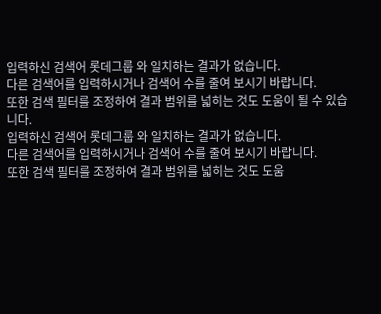입력하신 검색어 롯데그룹 와 일치하는 결과가 없습니다.
다른 검색어를 입력하시거나 검색어 수를 줄여 보시기 바랍니다.
또한 검색 필터를 조정하여 결과 범위를 넓히는 것도 도움이 될 수 있습니다.
입력하신 검색어 롯데그룹 와 일치하는 결과가 없습니다.
다른 검색어를 입력하시거나 검색어 수를 줄여 보시기 바랍니다.
또한 검색 필터를 조정하여 결과 범위를 넓히는 것도 도움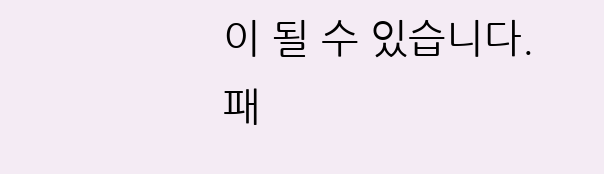이 될 수 있습니다.
패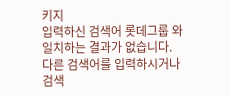키지
입력하신 검색어 롯데그룹 와 일치하는 결과가 없습니다.
다른 검색어를 입력하시거나 검색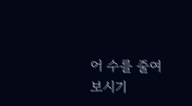어 수를 줄여 보시기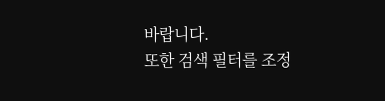바랍니다.
또한 검색 필터를 조정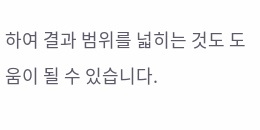하여 결과 범위를 넓히는 것도 도움이 될 수 있습니다.